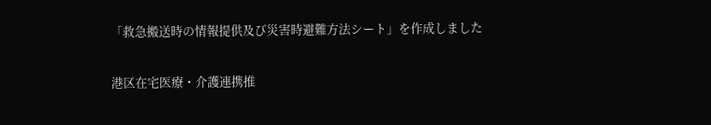「救急搬送時の情報提供及び災害時避難方法シート」を作成しました

港区在宅医療・介護連携推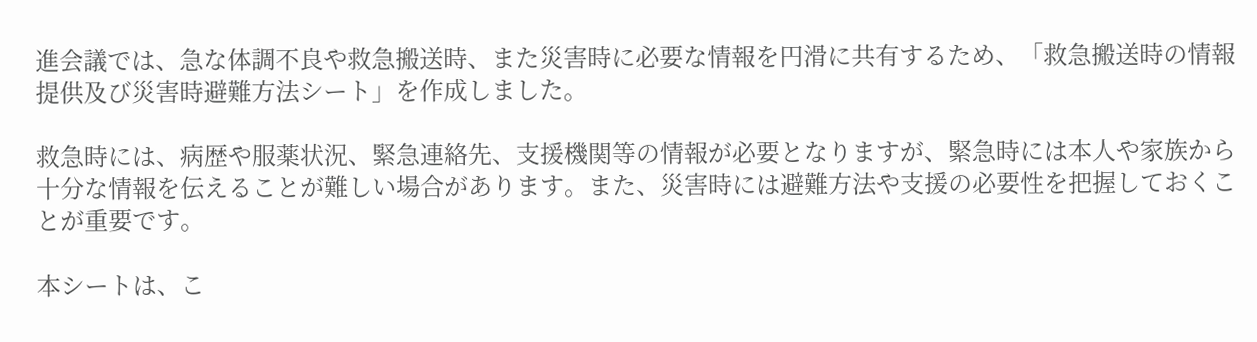進会議では、急な体調不良や救急搬送時、また災害時に必要な情報を円滑に共有するため、「救急搬送時の情報提供及び災害時避難方法シート」を作成しました。

救急時には、病歴や服薬状況、緊急連絡先、支援機関等の情報が必要となりますが、緊急時には本人や家族から十分な情報を伝えることが難しい場合があります。また、災害時には避難方法や支援の必要性を把握しておくことが重要です。

本シートは、こ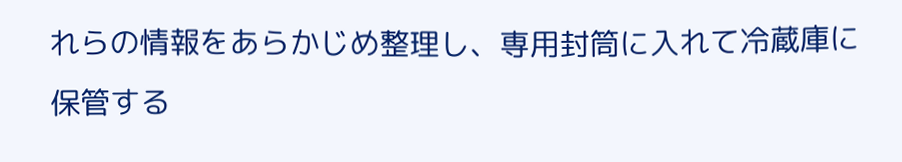れらの情報をあらかじめ整理し、専用封筒に入れて冷蔵庫に保管する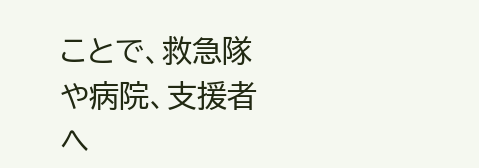ことで、救急隊や病院、支援者へ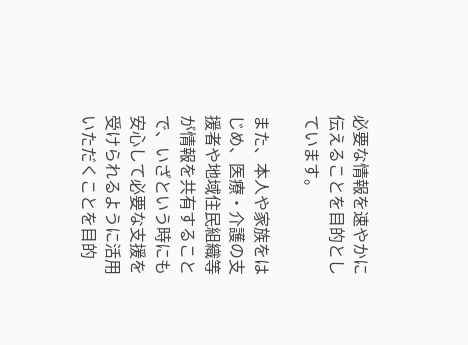必要な情報を速やかに伝えることを目的としています。

また、本人や家族をはじめ、医療・介護の支援者や地域住民組織等が情報を共有することで、いざという時にも安心して必要な支援を受けられるように活用いただくことを目的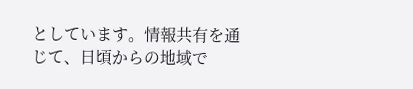としています。情報共有を通じて、日頃からの地域で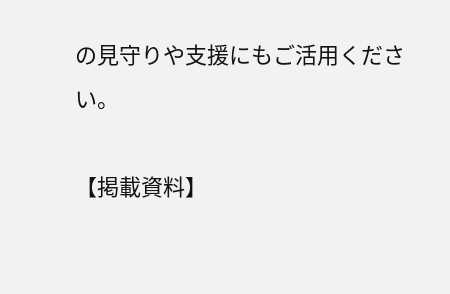の見守りや支援にもご活用ください。

【掲載資料】